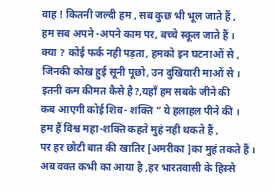वाह ! कितनी जल्दी हम , सब कुछ भी भूल जाते हैं ,
हम सब अपने -अपने काम पर, बच्चे स्कूल जाते हैं ।
क्या ? कोई फर्क नही पड़ता, हमको इन घटनाओं से ,
जिनकी कोख हुई सूनी पूछो, उन दुखियारी माओं से ।
इतनी कम कीमत कैसे है?,यहाँ हम सबके जीने की
कब आएगी कोई शिव- शक्ति ” ये हलाहल पीने की ।
हम हैं विश्व महा-शक्ति कहते मुहं नही थकते हैं ,
पर हर छोटी बात की खातिर [अमरीका ]का मुहं तकते हैं ।
अब वक्त कभी का आया है ,हर भारतवासी के हिस्से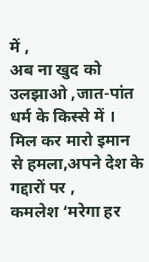में ,
अब ना खुद को उलझाओ ,जात-पांत धर्म के किस्से में ।
मिल कर मारो इमान से हमला,अपने देश के गद्दारों पर ,
कमलेश ‘मरेगा हर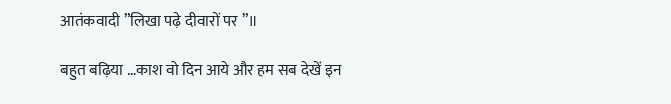आतंकवादी ”लिखा पढ़े दीवारों पर ”॥

बहुत बढ़िया …काश वो दिन आये और हम सब देखें इन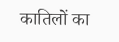कातिलों का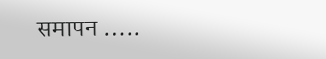समापन …..